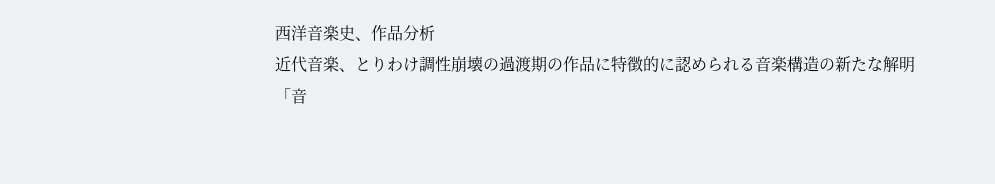西洋音楽史、作品分析
近代音楽、とりわけ調性崩壊の過渡期の作品に特徴的に認められる音楽構造の新たな解明
「音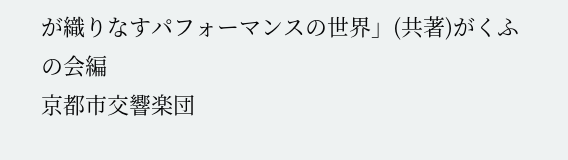が織りなすパフォーマンスの世界」(共著)がくふの会編
京都市交響楽団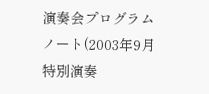演奏会プログラムノート(2003年9月特別演奏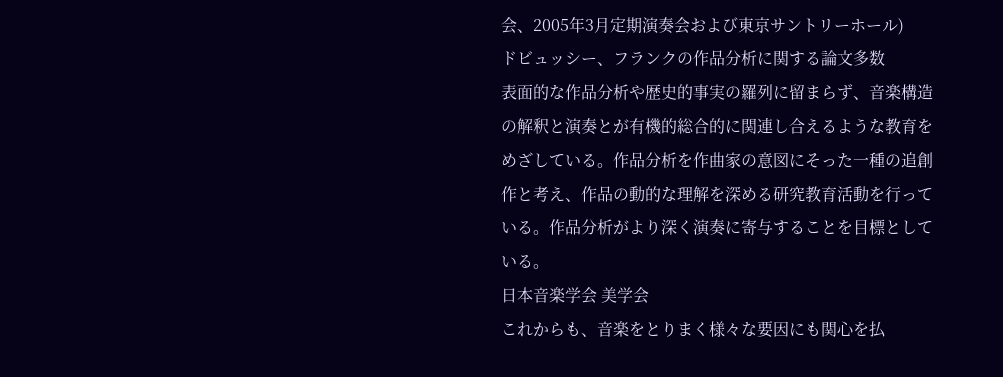会、2005年3月定期演奏会および東京サントリーホール)
ドビュッシー、フランクの作品分析に関する論文多数
表面的な作品分析や歴史的事実の羅列に留まらず、音楽構造の解釈と演奏とが有機的総合的に関連し合えるような教育をめざしている。作品分析を作曲家の意図にそった一種の追創作と考え、作品の動的な理解を深める研究教育活動を行っている。作品分析がより深く演奏に寄与することを目標としている。
日本音楽学会 美学会
これからも、音楽をとりまく様々な要因にも関心を払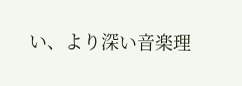い、より深い音楽理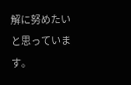解に努めたいと思っています。